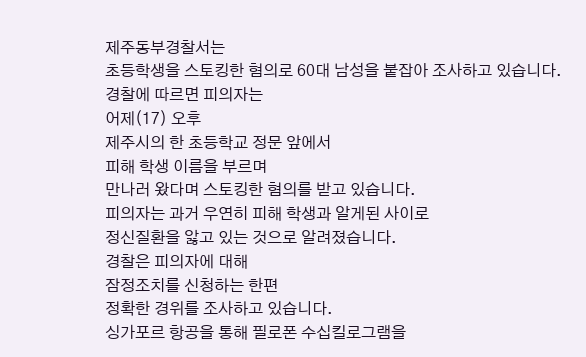제주동부경찰서는
초등학생을 스토킹한 혐의로 60대 남성을 붙잡아 조사하고 있습니다.
경찰에 따르면 피의자는
어제(17) 오후
제주시의 한 초등학교 정문 앞에서
피해 학생 이름을 부르며
만나러 왔다며 스토킹한 혐의를 받고 있습니다.
피의자는 과거 우연히 피해 학생과 알게된 사이로
정신질환을 앓고 있는 것으로 알려졌습니다.
경찰은 피의자에 대해
잠정조치를 신청하는 한편
정확한 경위를 조사하고 있습니다.
싱가포르 항공을 통해 필로폰 수십킬로그램을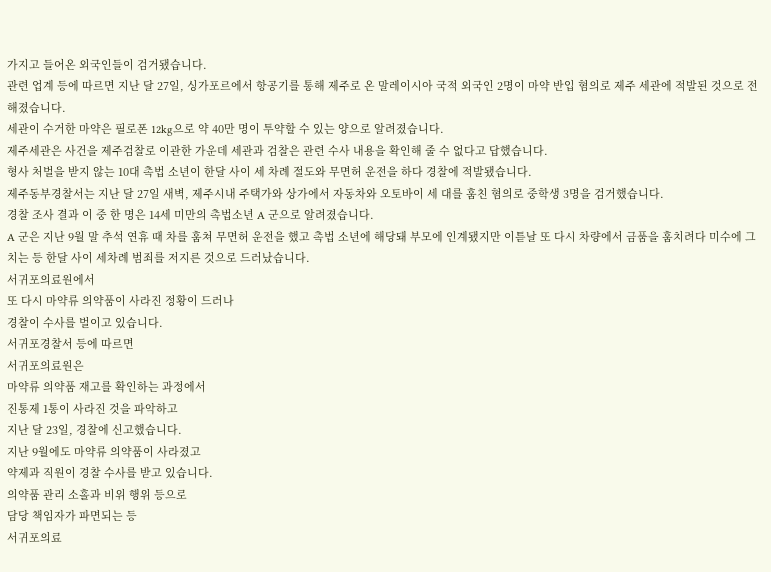가지고 들어온 외국인들이 검거됐습니다.
관련 업계 등에 따르면 지난 달 27일, 싱가포르에서 항공기를 통해 제주로 온 말레이시아 국적 외국인 2명이 마약 반입 혐의로 제주 세관에 적발된 것으로 전해졌습니다.
세관이 수거한 마약은 필로폰 12kg으로 약 40만 명이 투약할 수 있는 양으로 알려졌습니다.
제주세관은 사건을 제주검찰로 이관한 가운데 세관과 검찰은 관련 수사 내용을 확인해 줄 수 없다고 답했습니다.
형사 처벌을 받지 않는 10대 촉법 소년이 한달 사이 세 차례 절도와 무면허 운전을 하다 경찰에 적발됐습니다.
제주동부경찰서는 지난 달 27일 새벽, 제주시내 주택가와 상가에서 자동차와 오토바이 세 대를 훔친 혐의로 중학생 3명을 검거했습니다.
경찰 조사 결과 이 중 한 명은 14세 미만의 촉법소년 A 군으로 알려졌습니다.
A 군은 지난 9월 말 추석 연휴 때 차를 훔쳐 무면허 운전을 했고 촉법 소년에 해당돼 부모에 인계됐지만 이튿날 또 다시 차량에서 금품을 훔치려다 미수에 그치는 등 한달 사이 세차례 범죄를 저지른 것으로 드러났습니다.
서귀포의료원에서
또 다시 마약류 의약품이 사라진 정황이 드러나
경찰이 수사를 벌이고 있습니다.
서귀포경찰서 등에 따르면
서귀포의료원은
마약류 의약품 재고를 확인하는 과정에서
진통제 1통이 사라진 것을 파악하고
지난 달 23일, 경찰에 신고했습니다.
지난 9월에도 마약류 의약품이 사라졌고
약제과 직원이 경찰 수사를 받고 있습니다.
의약품 관리 소홀과 비위 행위 등으로
담당 책임자가 파면되는 등
서귀포의료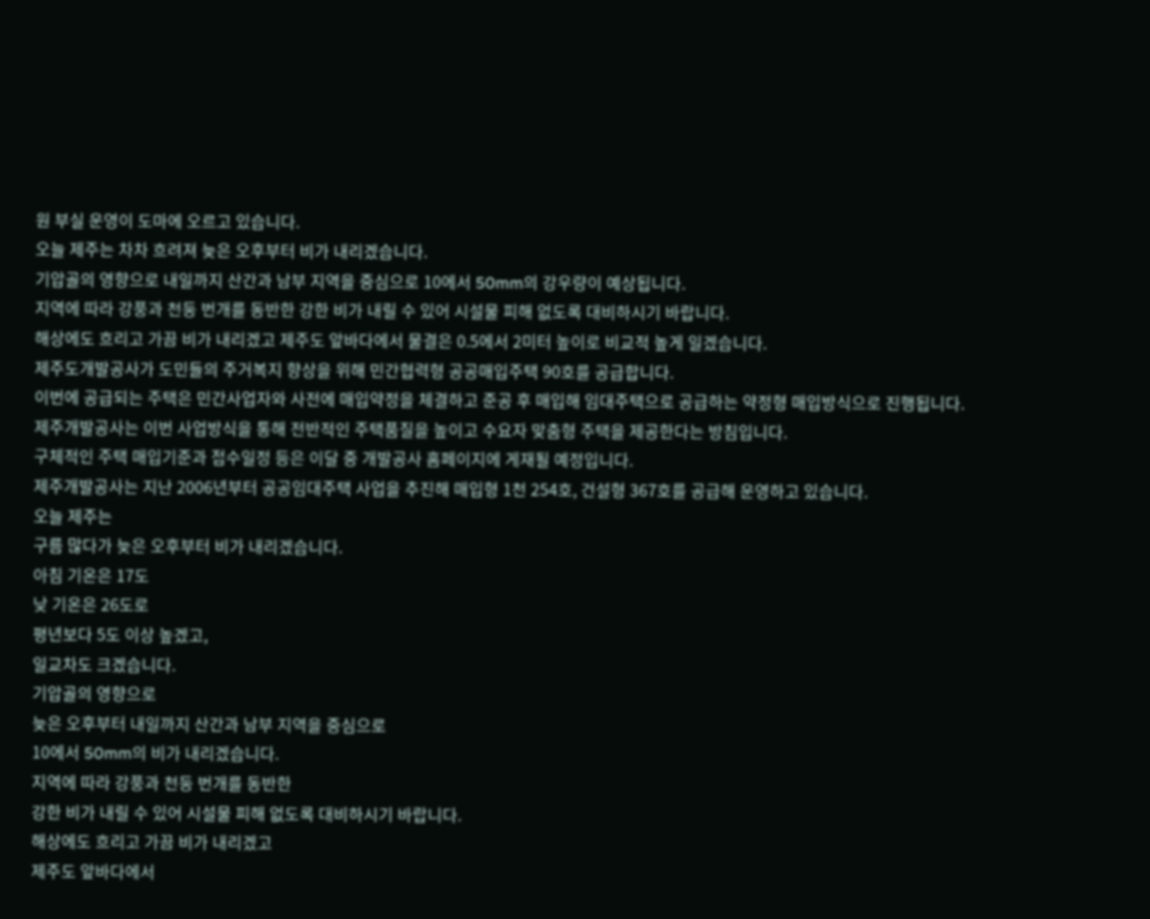원 부실 운영이 도마에 오르고 있습니다.
오늘 제주는 차차 흐려져 늦은 오후부터 비가 내리겠습니다.
기압골의 영향으로 내일까지 산간과 남부 지역을 중심으로 10에서 50mm의 강우량이 예상됩니다.
지역에 따라 강풍과 천둥 번개를 동반한 강한 비가 내릴 수 있어 시설물 피해 없도록 대비하시기 바랍니다.
해상에도 흐리고 가끔 비가 내리겠고 제주도 앞바다에서 물결은 0.5에서 2미터 높이로 비교적 높게 일겠습니다.
제주도개발공사가 도민들의 주거복지 향상을 위해 민간협력형 공공매입주택 90호를 공급합니다.
이번에 공급되는 주택은 민간사업자와 사전에 매입약정을 체결하고 준공 후 매입해 임대주택으로 공급하는 약정형 매입방식으로 진행됩니다.
제주개발공사는 이번 사업방식을 통해 전반적인 주택품질을 높이고 수요자 맞춤형 주택을 제공한다는 방침입니다.
구체적인 주택 매입기준과 접수일정 등은 이달 중 개발공사 홈페이지에 게재될 예정입니다.
제주개발공사는 지난 2006년부터 공공임대주택 사업을 추진해 매입형 1천 254호, 건설형 367호를 공급해 운영하고 있습니다.
오늘 제주는
구름 많다가 늦은 오후부터 비가 내리겠습니다.
아침 기온은 17도
낮 기온은 26도로
평년보다 5도 이상 높겠고,
일교차도 크겠습니다.
기압골의 영향으로
늦은 오후부터 내일까지 산간과 남부 지역을 중심으로
10에서 50mm의 비가 내리겠습니다.
지역에 따라 강풍과 천둥 번개를 동반한
강한 비가 내릴 수 있어 시설물 피해 없도록 대비하시기 바랍니다.
해상에도 흐리고 가끔 비가 내리겠고
제주도 앞바다에서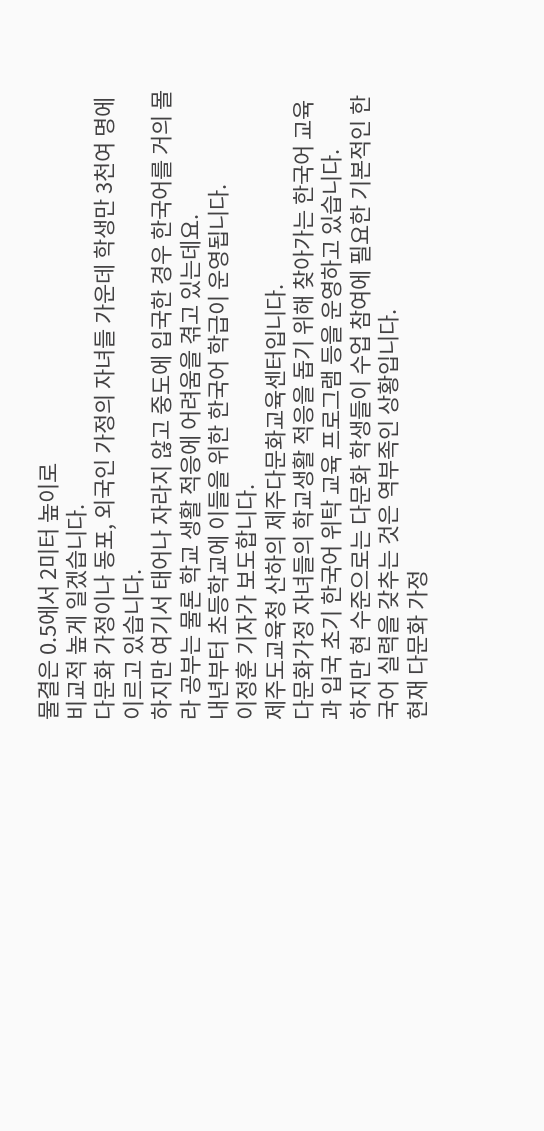물결은 0.5에서 2미터 높이로
비교적 높게 일겠습니다.
다문화 가정이나 동포, 외국인 가정의 자녀들 가운데 학생만 3천여 명에 이르고 있습니다.
하지만 여기서 태어나 자라지 않고 중도에 입국한 경우 한국어를 거의 몰라 공부는 물론 학교 생활 적응에 어려움을 겪고 있는데요.
내년부터 초등학교에 이들을 위한 한국어 학급이 운영됩니다.
이정훈 기자가 보도합니다.
제주도교육청 산하의 제주다문화교육센터입니다.
다문화가정 자녀들의 학교생활 적응을 돕기 위해 찾아가는 한국어 교육과 입국 초기 한국어 위탁 교육 프로그램 등을 운영하고 있습니다.
하지만 현 수준으로는 다문화 학생들이 수업 참여에 필요한 기본적인 한국어 실력을 갖추는 것은 역부족인 상황입니다.
현재 다문화 가정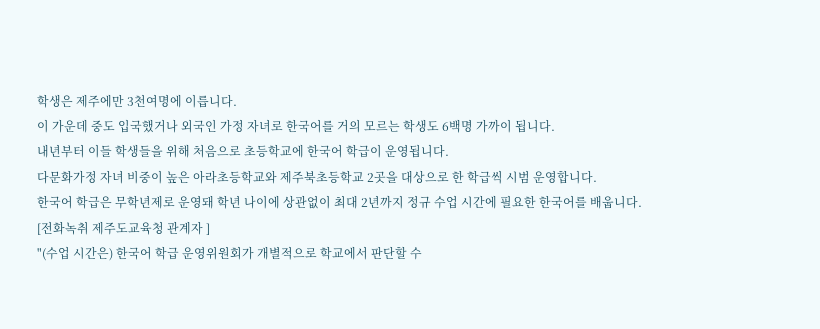학생은 제주에만 3천여명에 이릅니다.
이 가운데 중도 입국했거나 외국인 가정 자녀로 한국어를 거의 모르는 학생도 6백명 가까이 됩니다.
내년부터 이들 학생들을 위해 처음으로 초등학교에 한국어 학급이 운영됩니다.
다문화가정 자녀 비중이 높은 아라초등학교와 제주북초등학교 2곳을 대상으로 한 학급씩 시범 운영합니다.
한국어 학급은 무학년제로 운영돼 학년 나이에 상관없이 최대 2년까지 정규 수업 시간에 필요한 한국어를 배웁니다.
[전화녹취 제주도교육청 관계자 ]
"(수업 시간은) 한국어 학급 운영위원회가 개별적으로 학교에서 판단할 수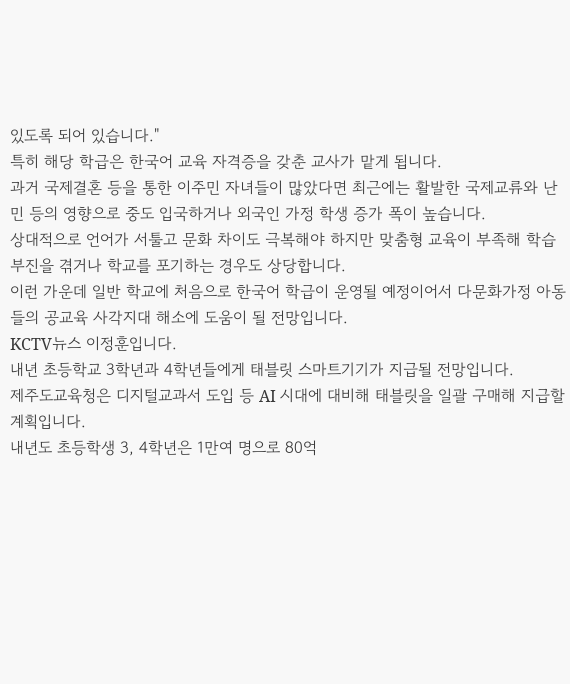있도록 되어 있습니다."
특히 해당 학급은 한국어 교육 자격증을 갖춘 교사가 맡게 됩니다.
과거 국제결혼 등을 통한 이주민 자녀들이 많았다면 최근에는 활발한 국제교류와 난민 등의 영향으로 중도 입국하거나 외국인 가정 학생 증가 폭이 높습니다.
상대적으로 언어가 서툴고 문화 차이도 극복해야 하지만 맞춤형 교육이 부족해 학습 부진을 겪거나 학교를 포기하는 경우도 상당합니다.
이런 가운데 일반 학교에 처음으로 한국어 학급이 운영될 예정이어서 다문화가정 아동들의 공교육 사각지대 해소에 도움이 될 전망입니다.
KCTV뉴스 이정훈입니다.
내년 초등학교 3학년과 4학년들에게 태블릿 스마트기기가 지급될 전망입니다.
제주도교육청은 디지털교과서 도입 등 AI 시대에 대비해 태블릿을 일괄 구매해 지급할 계획입니다.
내년도 초등학생 3, 4학년은 1만여 명으로 80억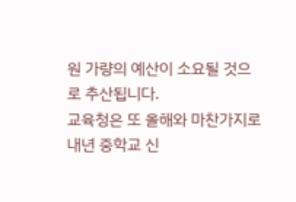원 가량의 예산이 소요될 것으로 추산됩니다.
교육청은 또 올해와 마찬가지로 내년 중학교 신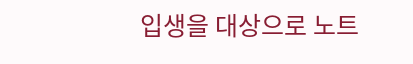입생을 대상으로 노트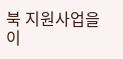북 지원사업을 이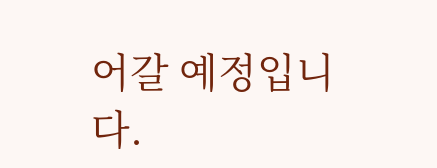어갈 예정입니다.